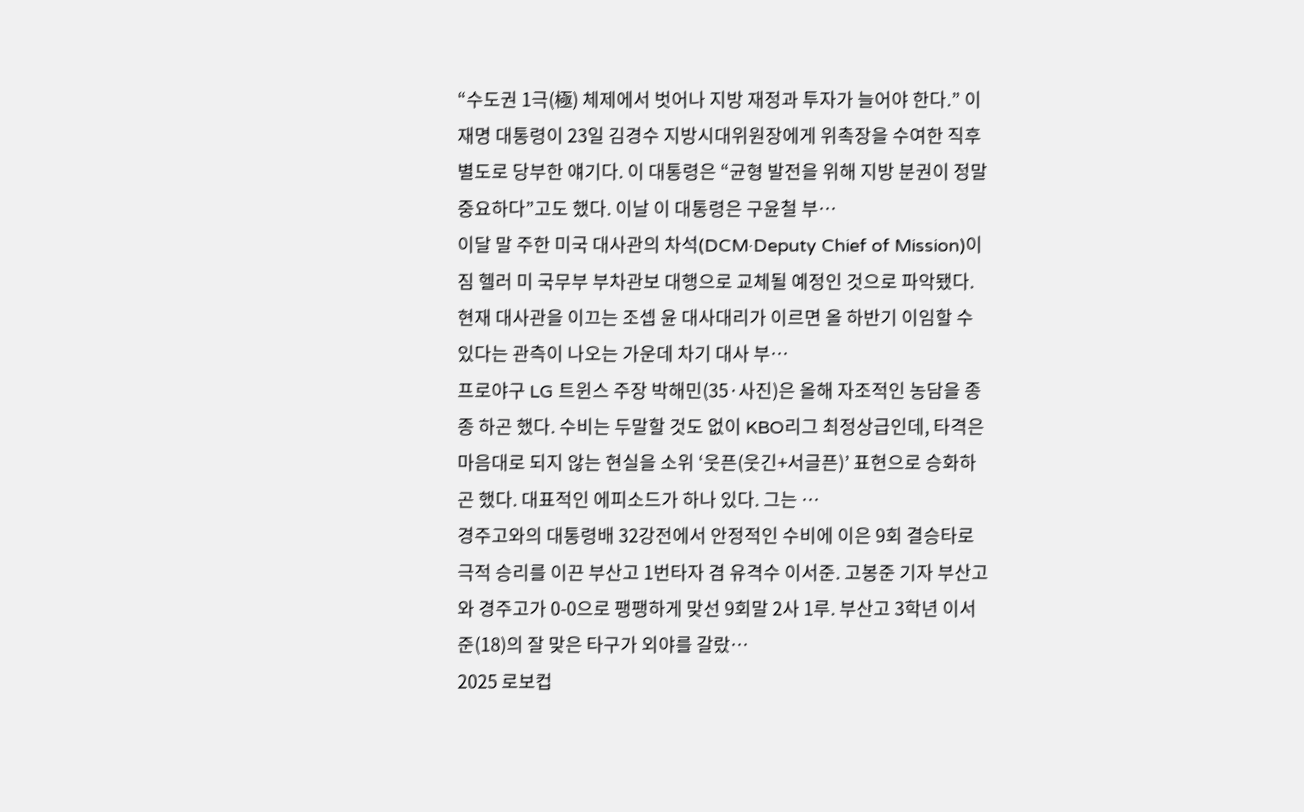“수도권 1극(極) 체제에서 벗어나 지방 재정과 투자가 늘어야 한다.” 이재명 대통령이 23일 김경수 지방시대위원장에게 위촉장을 수여한 직후 별도로 당부한 얘기다. 이 대통령은 “균형 발전을 위해 지방 분권이 정말 중요하다”고도 했다. 이날 이 대통령은 구윤철 부…
이달 말 주한 미국 대사관의 차석(DCM·Deputy Chief of Mission)이 짐 헬러 미 국무부 부차관보 대행으로 교체될 예정인 것으로 파악됐다. 현재 대사관을 이끄는 조셉 윤 대사대리가 이르면 올 하반기 이임할 수 있다는 관측이 나오는 가운데 차기 대사 부…
프로야구 LG 트윈스 주장 박해민(35·사진)은 올해 자조적인 농담을 종종 하곤 했다. 수비는 두말할 것도 없이 KBO리그 최정상급인데, 타격은 마음대로 되지 않는 현실을 소위 ‘웃픈(웃긴+서글픈)’ 표현으로 승화하곤 했다. 대표적인 에피소드가 하나 있다. 그는 …
경주고와의 대통령배 32강전에서 안정적인 수비에 이은 9회 결승타로 극적 승리를 이끈 부산고 1번타자 겸 유격수 이서준. 고봉준 기자 부산고와 경주고가 0-0으로 팽팽하게 맞선 9회말 2사 1루. 부산고 3학년 이서준(18)의 잘 맞은 타구가 외야를 갈랐…
2025 로보컵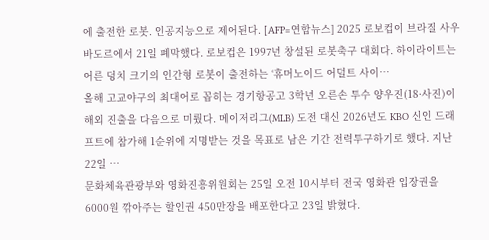에 출전한 로봇. 인공지능으로 제어된다. [AFP=연합뉴스] 2025 로보컵이 브라질 사우바도르에서 21일 폐막했다. 로보컵은 1997년 창설된 로봇축구 대회다. 하이라이트는 어른 덩치 크기의 인간형 로봇이 출전하는 ‘휴머노이드 어덜트 사이…
올해 고교야구의 최대어로 꼽히는 경기항공고 3학년 오른손 투수 양우진(18·사진)이 해외 진출을 다음으로 미뤘다. 메이저리그(MLB) 도전 대신 2026년도 KBO 신인 드래프트에 참가해 1순위에 지명받는 것을 목표로 남은 기간 전력투구하기로 했다. 지난 22일 …
문화체육관광부와 영화진흥위원회는 25일 오전 10시부터 전국 영화관 입장권을 6000원 깎아주는 할인권 450만장을 배포한다고 23일 밝혔다.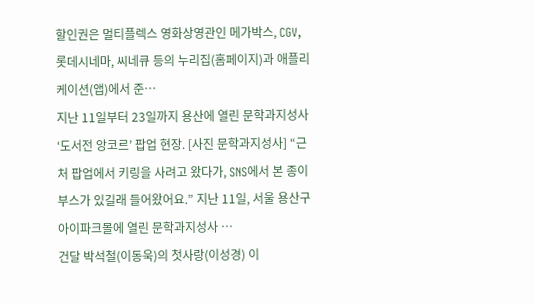할인권은 멀티플렉스 영화상영관인 메가박스, CGV, 롯데시네마, 씨네큐 등의 누리집(홈페이지)과 애플리케이션(앱)에서 준…
지난 11일부터 23일까지 용산에 열린 문학과지성사 ‘도서전 앙코르’ 팝업 현장. [사진 문학과지성사] “근처 팝업에서 키링을 사려고 왔다가, SNS에서 본 종이 부스가 있길래 들어왔어요.” 지난 11일, 서울 용산구 아이파크몰에 열린 문학과지성사 …
건달 박석철(이동욱)의 첫사랑(이성경) 이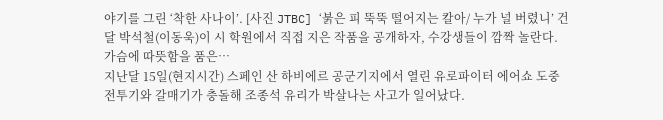야기를 그린 ‘착한 사나이’. [사진 JTBC] ‘붉은 피 뚝뚝 떨어지는 칼아/ 누가 널 버렸니’ 건달 박석철(이동욱)이 시 학원에서 직접 지은 작품을 공개하자, 수강생들이 깜짝 놀란다. 가슴에 따뜻함을 품은…
지난달 15일(현지시간) 스페인 산 하비에르 공군기지에서 열린 유로파이터 에어쇼 도중 전투기와 갈매기가 충돌해 조종석 유리가 박살나는 사고가 일어났다.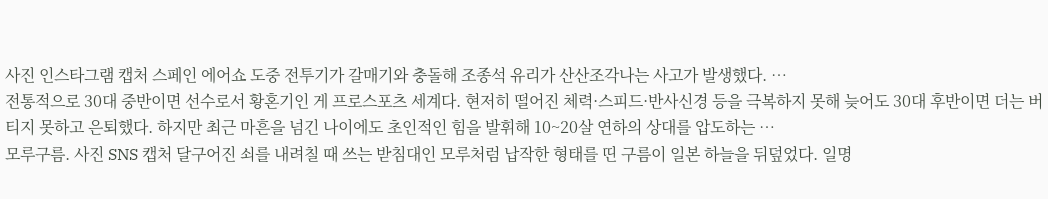사진 인스타그램 캡처 스페인 에어쇼 도중 전투기가 갈매기와 충돌해 조종석 유리가 산산조각나는 사고가 발생했다. …
전통적으로 30대 중반이면 선수로서 황혼기인 게 프로스포츠 세계다. 현저히 떨어진 체력·스피드·반사신경 등을 극복하지 못해 늦어도 30대 후반이면 더는 버티지 못하고 은퇴했다. 하지만 최근 마흔을 넘긴 나이에도 초인적인 힘을 발휘해 10~20살 연하의 상대를 압도하는 …
모루구름. 사진 SNS 캡처 달구어진 쇠를 내려칠 때 쓰는 받침대인 모루처럼 납작한 형태를 띤 구름이 일본 하늘을 뒤덮었다. 일명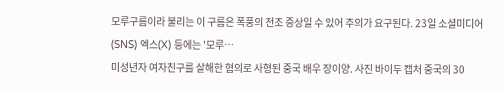모루구름이라 불리는 이 구름은 폭풍의 전조 증상일 수 있어 주의가 요구된다. 23일 소셜미디어(SNS) 엑스(X) 등에는 '모루…
미성년자 여자친구를 살해한 혐의로 사형된 중국 배우 장이양. 사진 바이두 캡처 중국의 30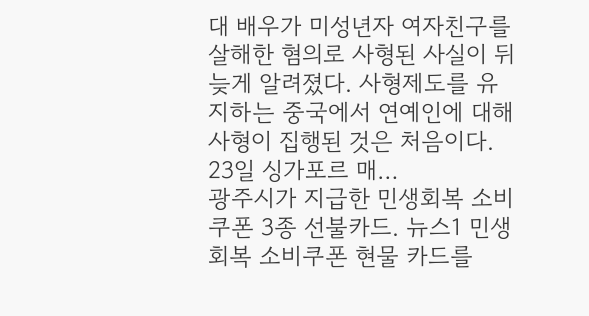대 배우가 미성년자 여자친구를 살해한 혐의로 사형된 사실이 뒤늦게 알려졌다. 사형제도를 유지하는 중국에서 연예인에 대해 사형이 집행된 것은 처음이다. 23일 싱가포르 매…
광주시가 지급한 민생회복 소비쿠폰 3종 선불카드. 뉴스1 민생회복 소비쿠폰 현물 카드를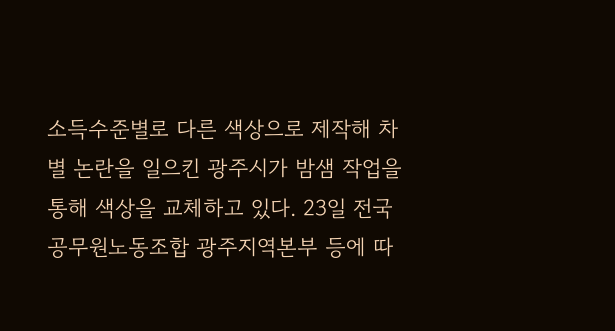소득수준별로 다른 색상으로 제작해 차별 논란을 일으킨 광주시가 밤샘 작업을 통해 색상을 교체하고 있다. 23일 전국공무원노동조합 광주지역본부 등에 따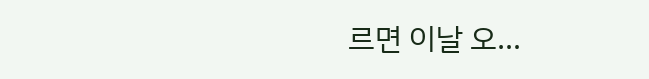르면 이날 오…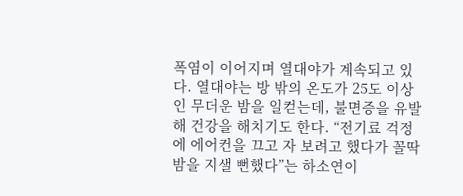폭염이 이어지며 열대야가 계속되고 있다. 열대야는 방 밖의 온도가 25도 이상인 무더운 밤을 일컫는데, 불면증을 유발해 건강을 해치기도 한다. “전기료 걱정에 에어컨을 끄고 자 보려고 했다가 꼴딱 밤을 지샐 뻔했다”는 하소연이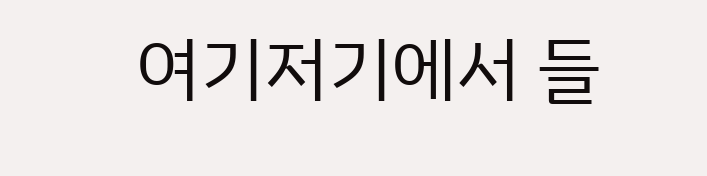여기저기에서 들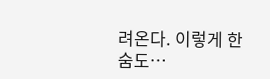려온다. 이렇게 한숨도…